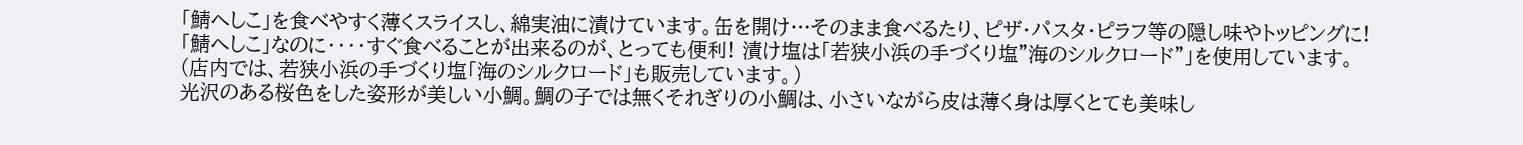「鯖へしこ」を食べやすく薄くスライスし、綿実油に漬けています。缶を開け…そのまま食べるたり、ピザ・パスタ・ピラフ等の隠し味やトッピングに!「鯖へしこ」なのに‥‥すぐ食べることが出来るのが、とっても便利! 漬け塩は「若狭小浜の手づくり塩”海のシルクロード”」を使用しています。 (店内では、若狭小浜の手づくり塩「海のシルクロード」も販売しています。)
光沢のある桜色をした姿形が美しい小鯛。鯛の子では無くそれぎりの小鯛は、小さいながら皮は薄く身は厚くとても美味し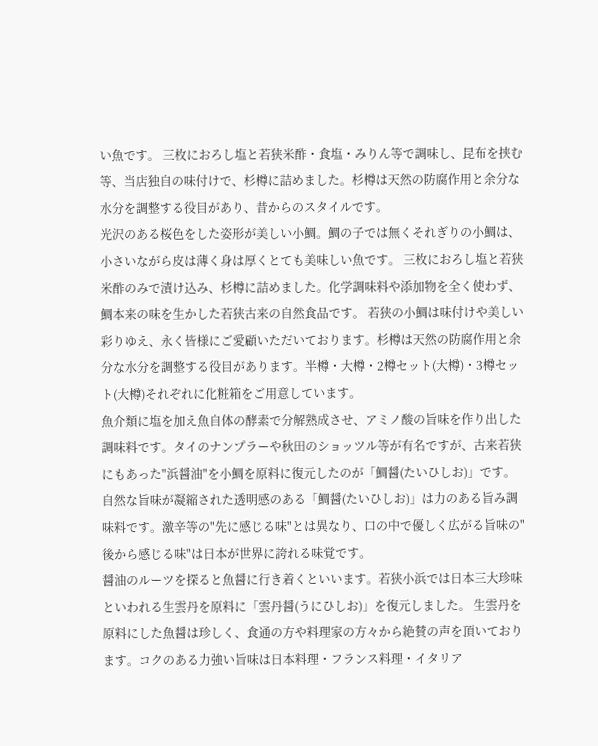い魚です。 三枚におろし塩と若狭米酢・食塩・みりん等で調味し、昆布を挟む等、当店独自の味付けで、杉樽に詰めました。杉樽は天然の防腐作用と余分な水分を調整する役目があり、昔からのスタイルです。
光沢のある桜色をした姿形が美しい小鯛。鯛の子では無くそれぎりの小鯛は、小さいながら皮は薄く身は厚くとても美味しい魚です。 三枚におろし塩と若狭米酢のみで漬け込み、杉樽に詰めました。化学調味料や添加物を全く使わず、鯛本来の味を生かした若狭古来の自然食品です。 若狭の小鯛は味付けや美しい彩りゆえ、永く皆様にご愛顧いただいております。杉樽は天然の防腐作用と余分な水分を調整する役目があります。半樽・大樽・2樽セット(大樽)・3樽セット(大樽)それぞれに化粧箱をご用意しています。
魚介類に塩を加え魚自体の酵素で分解熟成させ、アミノ酸の旨味を作り出した調味料です。タイのナンプラーや秋田のショッツル等が有名ですが、古来若狭にもあった"浜醤油"を小鯛を原料に復元したのが「鯛醤(たいひしお)」です。 自然な旨味が凝縮された透明感のある「鯛醤(たいひしお)」は力のある旨み調味料です。激辛等の"先に感じる味"とは異なり、口の中で優しく広がる旨味の"後から感じる味"は日本が世界に誇れる味覚です。
醤油のルーツを探ると魚醤に行き着くといいます。若狭小浜では日本三大珍味といわれる生雲丹を原料に「雲丹醤(うにひしお)」を復元しました。 生雲丹を原料にした魚醤は珍しく、食通の方や料理家の方々から絶賛の声を頂いております。コクのある力強い旨味は日本料理・フランス料理・イタリア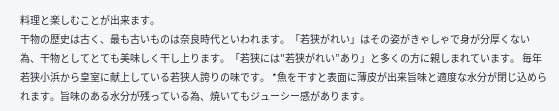料理と楽しむことが出来ます。
干物の歴史は古く、最も古いものは奈良時代といわれます。「若狭がれい」はその姿がきゃしゃで身が分厚くない為、干物としてとても美味しく干し上ります。「若狭には"若狭がれい”あり」と多くの方に親しまれています。 毎年若狭小浜から皇室に献上している若狭人誇りの味です。 *魚を干すと表面に薄皮が出来旨味と適度な水分が閉じ込められます。旨味のある水分が残っている為、焼いてもジューシー感があります。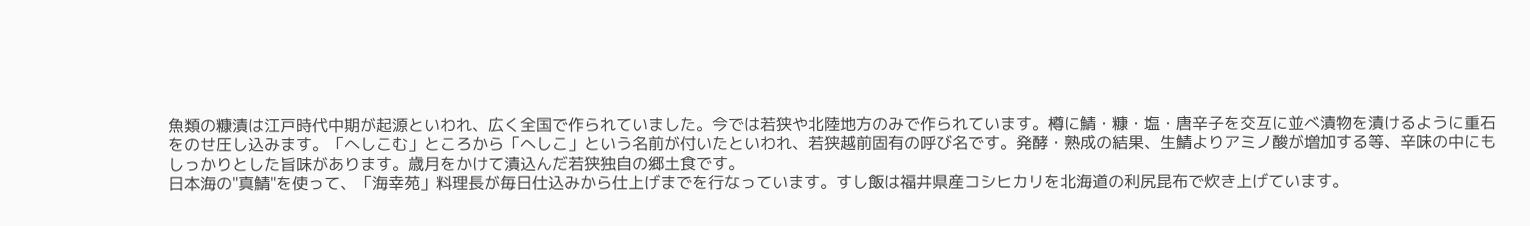魚類の糠漬は江戸時代中期が起源といわれ、広く全国で作られていました。今では若狭や北陸地方のみで作られています。樽に鯖・糠・塩・唐辛子を交互に並べ漬物を漬けるように重石をのせ圧し込みます。「へしこむ」ところから「へしこ」という名前が付いたといわれ、若狭越前固有の呼び名です。発酵・熟成の結果、生鯖よりアミノ酸が増加する等、辛味の中にもしっかりとした旨味があります。歳月をかけて漬込んだ若狭独自の郷土食です。
日本海の"真鯖"を使って、「海幸苑」料理長が毎日仕込みから仕上げまでを行なっています。すし飯は福井県産コシヒカリを北海道の利尻昆布で炊き上げています。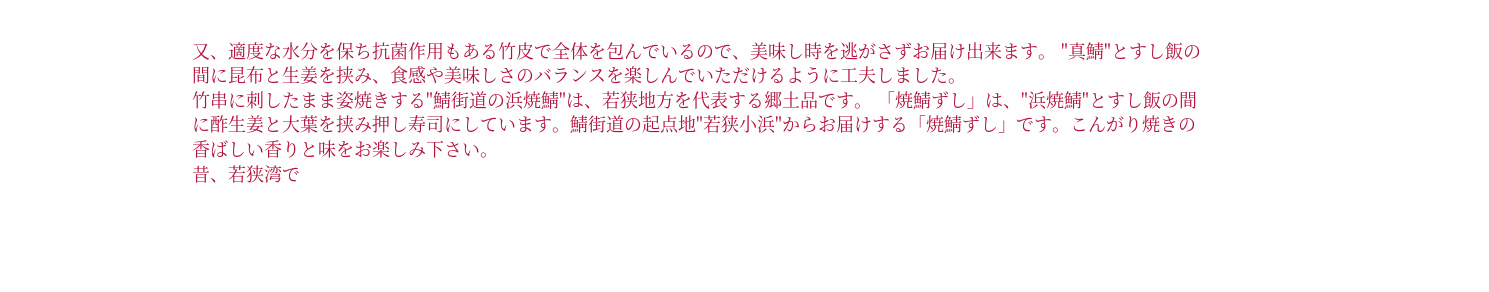又、適度な水分を保ち抗菌作用もある竹皮で全体を包んでいるので、美味し時を逃がさずお届け出来ます。 "真鯖"とすし飯の間に昆布と生姜を挟み、食感や美味しさのバランスを楽しんでいただけるように工夫しました。
竹串に刺したまま姿焼きする"鯖街道の浜焼鯖"は、若狭地方を代表する郷土品です。 「焼鯖ずし」は、"浜焼鯖"とすし飯の間に酢生姜と大葉を挟み押し寿司にしています。鯖街道の起点地"若狭小浜"からお届けする「焼鯖ずし」です。こんがり焼きの香ばしい香りと味をお楽しみ下さい。
昔、若狭湾で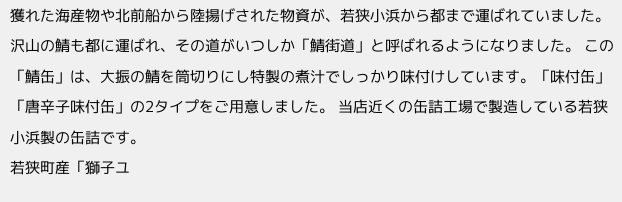獲れた海産物や北前船から陸揚げされた物資が、若狭小浜から都まで運ばれていました。沢山の鯖も都に運ばれ、その道がいつしか「鯖街道」と呼ばれるようになりました。 この「鯖缶」は、大振の鯖を筒切りにし特製の煮汁でしっかり味付けしています。「味付缶」「唐辛子味付缶」の2タイプをご用意しました。 当店近くの缶詰工場で製造している若狭小浜製の缶詰です。
若狭町産「獅子ユ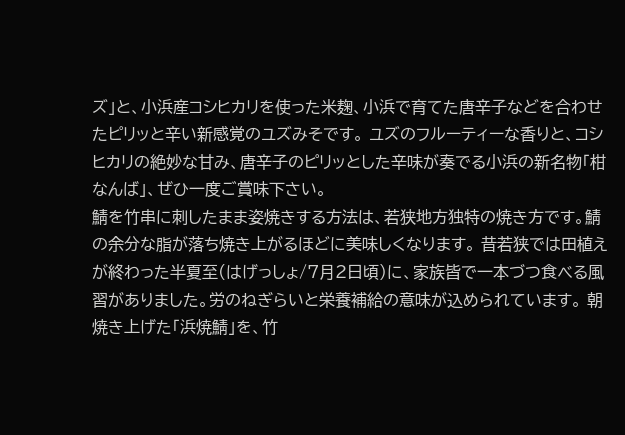ズ」と、小浜産コシヒカリを使った米麹、小浜で育てた唐辛子などを合わせたピリッと辛い新感覚のユズみそです。 ユズのフルーティーな香りと、コシヒカリの絶妙な甘み、唐辛子のピリッとした辛味が奏でる小浜の新名物「柑なんば」、ぜひ一度ご賞味下さい。
鯖を竹串に刺したまま姿焼きする方法は、若狭地方独特の焼き方です。鯖の余分な脂が落ち焼き上がるほどに美味しくなります。 昔若狭では田植えが終わった半夏至(はげっしょ/7月2日頃)に、家族皆で一本づつ食べる風習がありました。労のねぎらいと栄養補給の意味が込められています。 朝焼き上げた「浜焼鯖」を、竹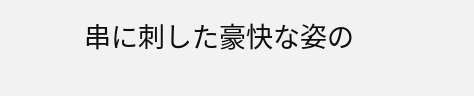串に刺した豪快な姿の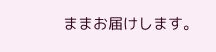ままお届けします。